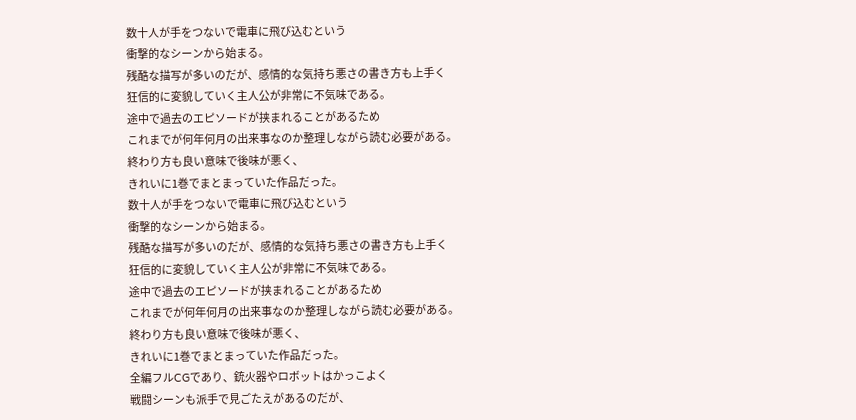数十人が手をつないで電車に飛び込むという
衝撃的なシーンから始まる。
残酷な描写が多いのだが、感情的な気持ち悪さの書き方も上手く
狂信的に変貌していく主人公が非常に不気味である。
途中で過去のエピソードが挟まれることがあるため
これまでが何年何月の出来事なのか整理しながら読む必要がある。
終わり方も良い意味で後味が悪く、
きれいに1巻でまとまっていた作品だった。
数十人が手をつないで電車に飛び込むという
衝撃的なシーンから始まる。
残酷な描写が多いのだが、感情的な気持ち悪さの書き方も上手く
狂信的に変貌していく主人公が非常に不気味である。
途中で過去のエピソードが挟まれることがあるため
これまでが何年何月の出来事なのか整理しながら読む必要がある。
終わり方も良い意味で後味が悪く、
きれいに1巻でまとまっていた作品だった。
全編フルCGであり、銃火器やロボットはかっこよく
戦闘シーンも派手で見ごたえがあるのだが、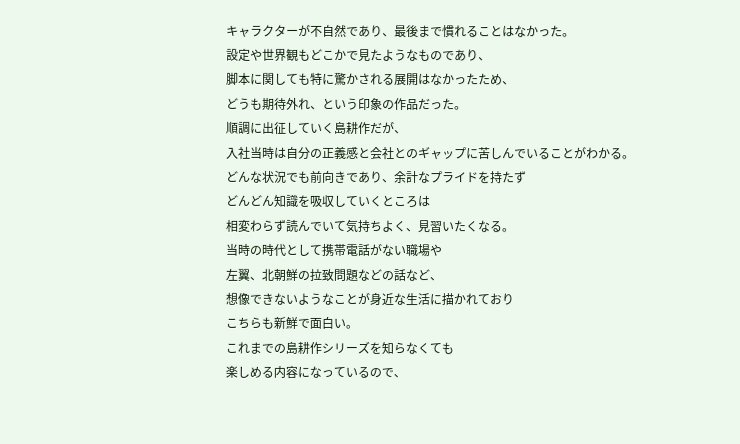キャラクターが不自然であり、最後まで慣れることはなかった。
設定や世界観もどこかで見たようなものであり、
脚本に関しても特に驚かされる展開はなかったため、
どうも期待外れ、という印象の作品だった。
順調に出征していく島耕作だが、
入社当時は自分の正義感と会社とのギャップに苦しんでいることがわかる。
どんな状況でも前向きであり、余計なプライドを持たず
どんどん知識を吸収していくところは
相変わらず読んでいて気持ちよく、見習いたくなる。
当時の時代として携帯電話がない職場や
左翼、北朝鮮の拉致問題などの話など、
想像できないようなことが身近な生活に描かれており
こちらも新鮮で面白い。
これまでの島耕作シリーズを知らなくても
楽しめる内容になっているので、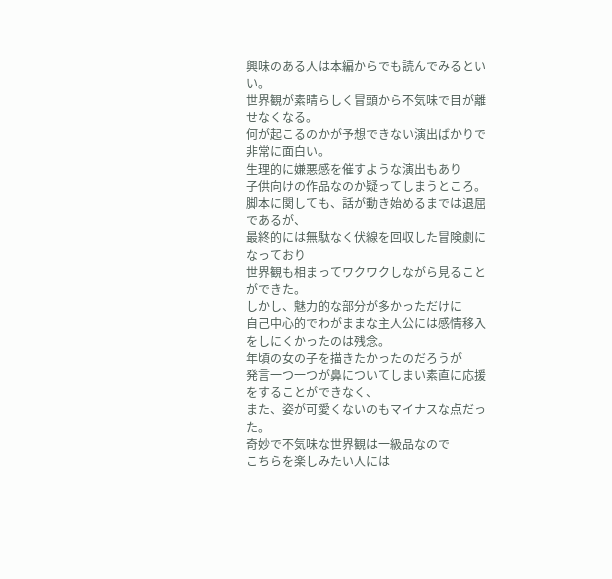興味のある人は本編からでも読んでみるといい。
世界観が素晴らしく冒頭から不気味で目が離せなくなる。
何が起こるのかが予想できない演出ばかりで非常に面白い。
生理的に嫌悪感を催すような演出もあり
子供向けの作品なのか疑ってしまうところ。
脚本に関しても、話が動き始めるまでは退屈であるが、
最終的には無駄なく伏線を回収した冒険劇になっており
世界観も相まってワクワクしながら見ることができた。
しかし、魅力的な部分が多かっただけに
自己中心的でわがままな主人公には感情移入をしにくかったのは残念。
年頃の女の子を描きたかったのだろうが
発言一つ一つが鼻についてしまい素直に応援をすることができなく、
また、姿が可愛くないのもマイナスな点だった。
奇妙で不気味な世界観は一級品なので
こちらを楽しみたい人には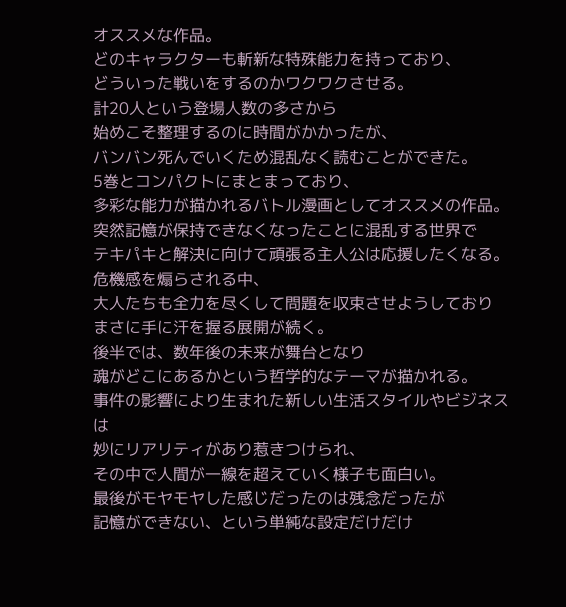オススメな作品。
どのキャラクターも斬新な特殊能力を持っており、
どういった戦いをするのかワクワクさせる。
計20人という登場人数の多さから
始めこそ整理するのに時間がかかったが、
バンバン死んでいくため混乱なく読むことができた。
5巻とコンパクトにまとまっており、
多彩な能力が描かれるバトル漫画としてオススメの作品。
突然記憶が保持できなくなったことに混乱する世界で
テキパキと解決に向けて頑張る主人公は応援したくなる。
危機感を煽らされる中、
大人たちも全力を尽くして問題を収束させようしており
まさに手に汗を握る展開が続く。
後半では、数年後の未来が舞台となり
魂がどこにあるかという哲学的なテーマが描かれる。
事件の影響により生まれた新しい生活スタイルやビジネスは
妙にリアリティがあり惹きつけられ、
その中で人間が一線を超えていく様子も面白い。
最後がモヤモヤした感じだったのは残念だったが
記憶ができない、という単純な設定だけだけ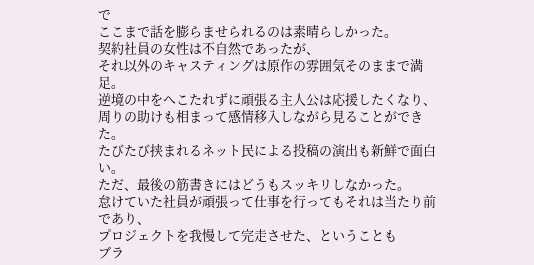で
ここまで話を膨らませられるのは素晴らしかった。
契約社員の女性は不自然であったが、
それ以外のキャスティングは原作の雰囲気そのままで満足。
逆境の中をへこたれずに頑張る主人公は応援したくなり、
周りの助けも相まって感情移入しながら見ることができた。
たびたび挟まれるネット民による投稿の演出も新鮮で面白い。
ただ、最後の筋書きにはどうもスッキリしなかった。
怠けていた社員が頑張って仕事を行ってもそれは当たり前であり、
プロジェクトを我慢して完走させた、ということも
ブラ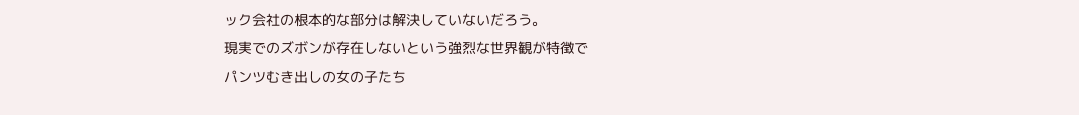ック会社の根本的な部分は解決していないだろう。
現実でのズボンが存在しないという強烈な世界観が特徴で
パンツむき出しの女の子たち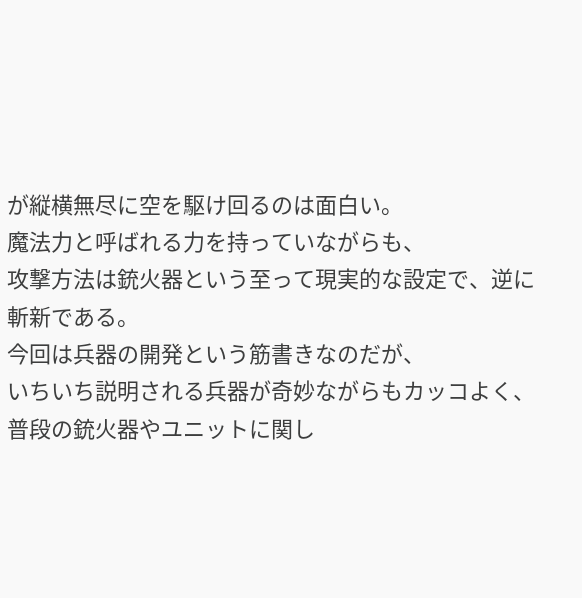が縦横無尽に空を駆け回るのは面白い。
魔法力と呼ばれる力を持っていながらも、
攻撃方法は銃火器という至って現実的な設定で、逆に斬新である。
今回は兵器の開発という筋書きなのだが、
いちいち説明される兵器が奇妙ながらもカッコよく、
普段の銃火器やユニットに関し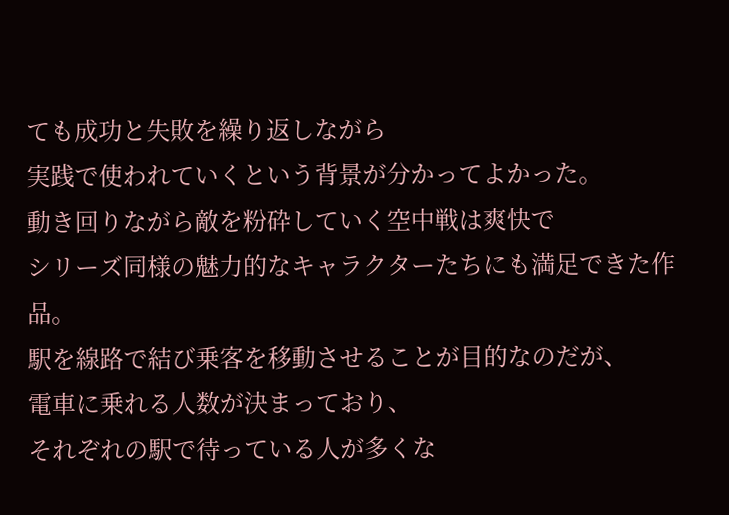ても成功と失敗を繰り返しながら
実践で使われていくという背景が分かってよかった。
動き回りながら敵を粉砕していく空中戦は爽快で
シリーズ同様の魅力的なキャラクターたちにも満足できた作品。
駅を線路で結び乗客を移動させることが目的なのだが、
電車に乗れる人数が決まっており、
それぞれの駅で待っている人が多くな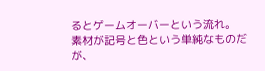るとゲームオーバーという流れ。
素材が記号と色という単純なものだが、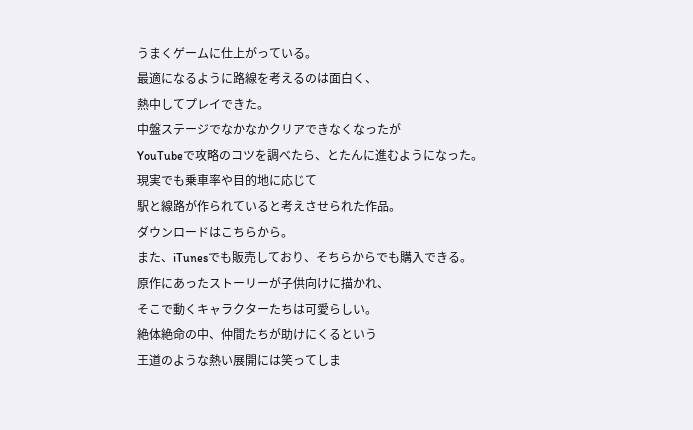うまくゲームに仕上がっている。
最適になるように路線を考えるのは面白く、
熱中してプレイできた。
中盤ステージでなかなかクリアできなくなったが
YouTubeで攻略のコツを調べたら、とたんに進むようになった。
現実でも乗車率や目的地に応じて
駅と線路が作られていると考えさせられた作品。
ダウンロードはこちらから。
また、iTunesでも販売しており、そちらからでも購入できる。
原作にあったストーリーが子供向けに描かれ、
そこで動くキャラクターたちは可愛らしい。
絶体絶命の中、仲間たちが助けにくるという
王道のような熱い展開には笑ってしま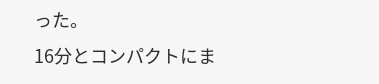った。
16分とコンパクトにま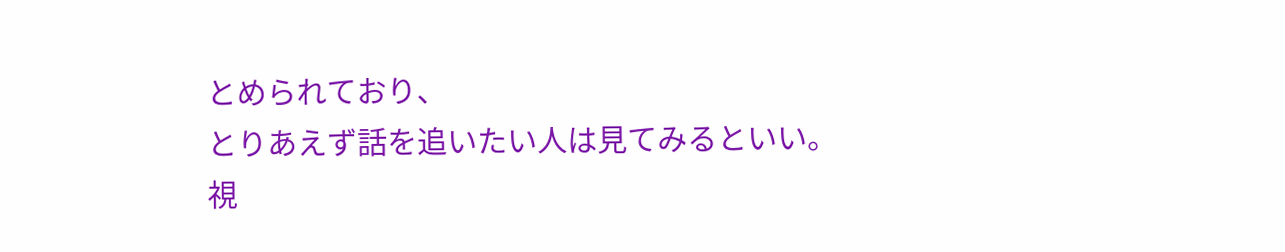とめられており、
とりあえず話を追いたい人は見てみるといい。
視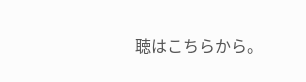聴はこちらから。